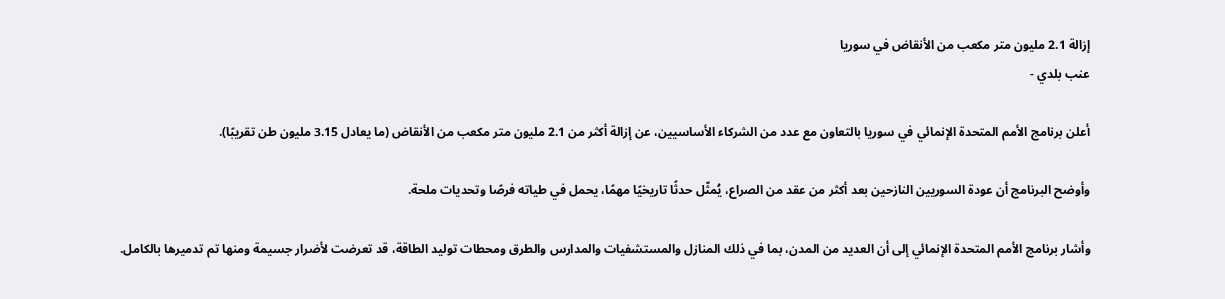إزالة 2.1 مليون متر مكعب من الأنقاض في سوريا
عنب بلدي -

أعلن برنامج الأمم المتحدة الإنمائي في سوريا بالتعاون مع عدد من الشركاء الأساسيين، عن إزالة أكثر من 2.1 مليون متر مكعب من الأنقاض (ما يعادل 3.15 مليون طن تقريبًا).

وأوضح البرنامج أن عودة السوريين النازحين بعد أكثر من عقد من الصراع، يُمثّل حدثًا تاريخيًا مهمًا، يحمل في طياته فرصًا وتحديات ملحة.

وأشار برنامج الأمم المتحدة الإنمائي إلى أن العديد من المدن، بما في ذلك المنازل والمستشفيات والمدارس والطرق ومحطات توليد الطاقة، قد تعرضت لأضرار جسيمة ومنها تم تدميرها بالكامل.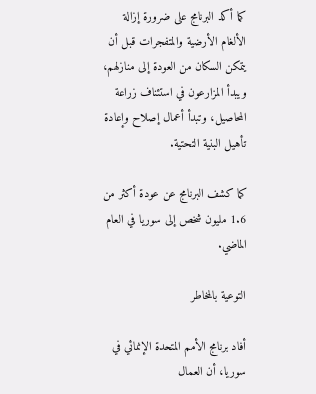كما أكد البرنامج على ضرورة إزالة الألغام الأرضية والمتفجرات قبل أن يتمكن السكان من العودة إلى منازلهم، ويبدأ المزارعون في استئناف زراعة المحاصيل، وتبدأ أعمال إصلاح وإعادة تأهيل البنية التحتية.

كما كشف البرنامج عن عودة أكثر من 1.6 مليون شخص إلى سوريا في العام الماضي.

التوعية بالمخاطر

أفاد برنامج الأمم المتحدة الإنمائي في سوريا، أن العمال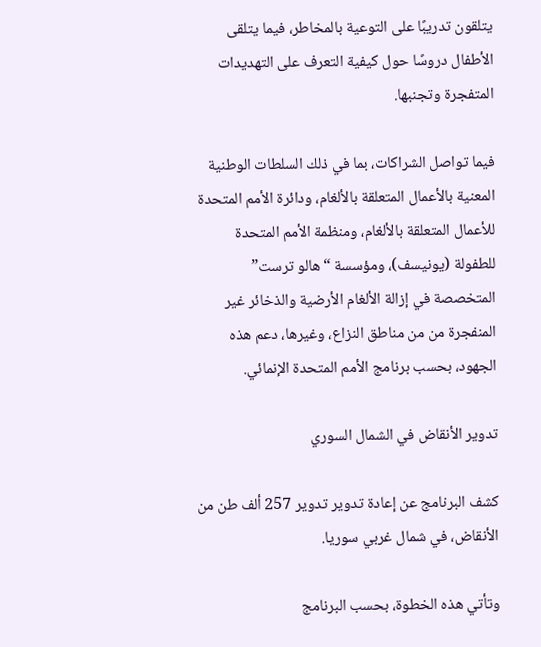يتلقون تدريبًا على التوعية بالمخاطر، فيما يتلقى الأطفال دروسًا حول كيفية التعرف على التهديدات المتفجرة وتجنبها.

فيما تواصل الشراكات، بما في ذلك السلطات الوطنية المعنية بالأعمال المتعلقة بالألغام، ودائرة الأمم المتحدة للأعمال المتعلقة بالألغام، ومنظمة الأمم المتحدة للطفولة (يونيسف)، ومؤسسة “هالو ترست” المتخصصة في إزالة الألغام الأرضية والذخائر غير المنفجرة من من مناطق النزاع، وغيرها، دعم هذه الجهود، بحسب برنامج الأمم المتحدة الإنمائي.

تدوير الأنقاض في الشمال السوري

كشف البرنامج عن إعادة تدوير تدوير 257 ألف طن من الأنقاض، في شمال غربي سوريا.

وتأتي هذه الخطوة، بحسب البرنامج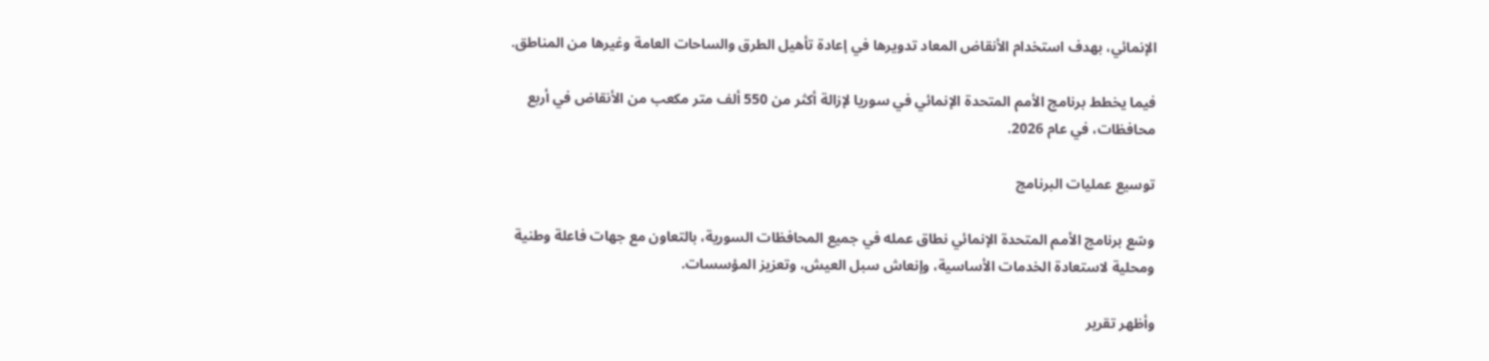الإنمائي، بهدف استخدام الأنقاض المعاد تدويرها في إعادة تأهيل الطرق والساحات العامة وغيرها من المناطق.

فيما يخطط برنامج الأمم المتحدة الإنمائي في سوريا لإزالة أكثر من 550 ألف متر مكعب من الأنقاض في أربع محافظات، في عام 2026.

توسيع عمليات البرنامج

وسّع برنامج الأمم المتحدة الإنمائي نطاق عمله في جميع المحافظات السورية، بالتعاون مع جهات فاعلة وطنية ومحلية لاستعادة الخدمات الأساسية، وإنعاش سبل العيش، وتعزيز المؤسسات.

وأظهر تقرير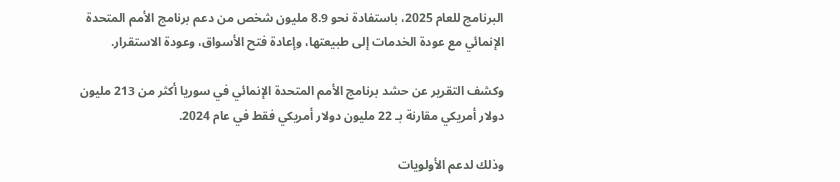البرنامج للعام 2025، باستفادة نحو 8.9 مليون شخص من دعم برنامج الأمم المتحدة الإنمائي مع عودة الخدمات إلى طبيعتها، وإعادة فتح الأسواق، وعودة الاستقرار.

وكشف التقرير عن حشد برنامج الأمم المتحدة الإنمائي في سوريا أكثر من 213 مليون دولار أمريكي مقارنة بـ 22 مليون دولار أمريكي فقط في عام 2024.

وذلك لدعم الأولويات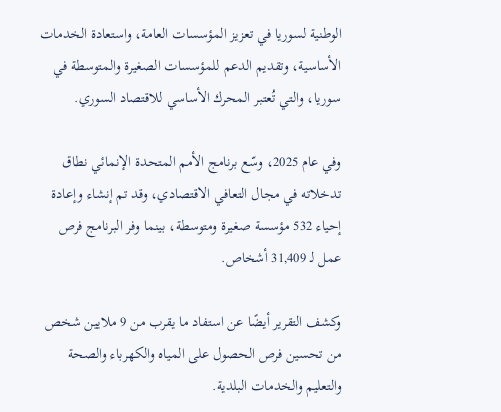الوطنية لسوريا في تعزيز المؤسسات العامة، واستعادة الخدمات الأساسية، وتقديم الدعم للمؤسسات الصغيرة والمتوسطة في سوريا، والتي تُعتبر المحرك الأساسي للاقتصاد السوري.

وفي عام 2025، وسّع برنامج الأمم المتحدة الإنمائي نطاق تدخلاته في مجال التعافي الاقتصادي، وقد تم إنشاء وإعادة إحياء 532 مؤسسة صغيرة ومتوسطة، بينما وفر البرنامج فرص عمل لـ 31,409 أشخاص.

وكشف التقرير أيضًا عن استفاد ما يقرب من 9 ملايين شخص من تحسين فرص الحصول على المياه والكهرباء والصحة والتعليم والخدمات البلدية.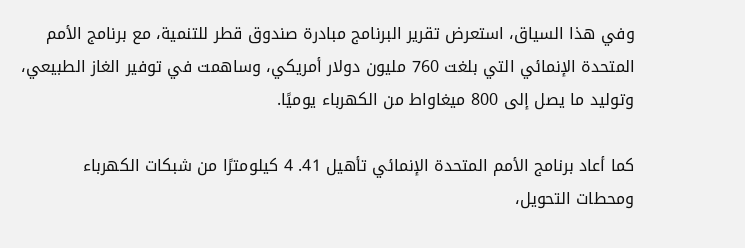وفي هذا السياق، استعرض تقرير البرنامج مبادرة صندوق قطر للتنمية، مع برنامج الأمم المتحدة الإنمائي التي بلغت 760 مليون دولار أمريكي، وساهمت في توفير الغاز الطبيعي، وتوليد ما يصل إلى 800 ميغاواط من الكهرباء يوميًا.

كما أعاد برنامج الأمم المتحدة الإنمائي تأهيل 41. 4 كيلومترًا من شبكات الكهرباء ومحطات التحويل،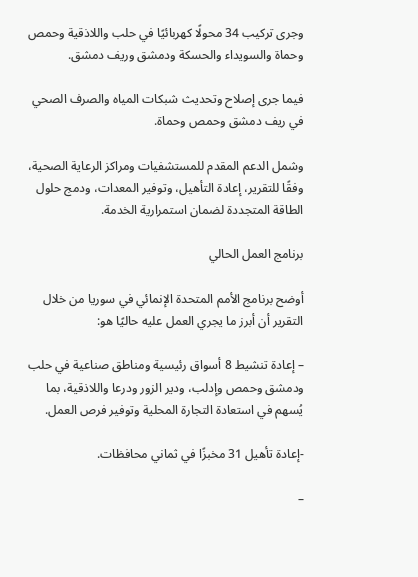وجرى تركيب 34 محولًا كهربائيًا في حلب واللاذقية وحمص وحماة والسويداء والحسكة ودمشق وريف دمشق.

فيما جرى إصلاح وتحديث شبكات المياه والصرف الصحي في ريف دمشق وحمص وحماة.

وشمل الدعم المقدم للمستشفيات ومراكز الرعاية الصحية، وفقًا للتقرير، إعادة التأهيل، وتوفير المعدات، ودمج حلول الطاقة المتجددة لضمان استمرارية الخدمة.

برنامج العمل الحالي

أوضح برنامج الأمم المتحدة الإنمائي في سوريا من خلال التقرير أن أبرز ما يجري العمل عليه حاليًا هو:

– إعادة تنشيط 8 أسواق رئيسية ومناطق صناعية في حلب ودمشق وحمص وإدلب، ودير الزور ودرعا واللاذقية، بما يُسهم في استعادة التجارة المحلية وتوفير فرص العمل.

-إعادة تأهيل 31 مخبزًا في ثماني محافظات.

–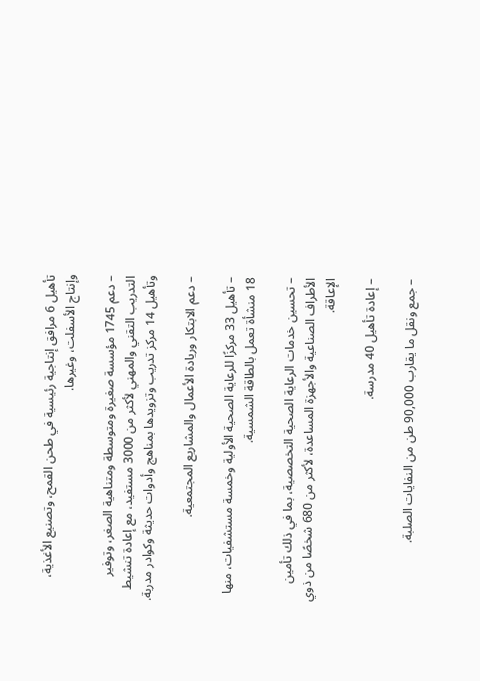تأهيل 6 مرافق إنتاجية رئيسية في طحن القمح، وتصنيع الأغذية، وإنتاج الأسفلت، وغيرها.

– دعم 1745 مؤسسة صغيرة ومتوسطة ومتناهية الصغر، وتوفير التدريب التقني والمهني لأكثر من 3000 مستفيد، مع إعادة تنشيط وتأهيل 14 مركز تدريب وتزويدها بمناهج وأدوات حديثة وكوادر مدربة.

– دعم الابتكار وريادة الأعمال والمشاريع المجتمعية.

– تأهيل 33 مركزًا للرعاية الصحية الأولية وخمسة مستشفيات، منها 18 منشأة تعمل بالطاقة الشمسية.

– تحسين خدمات الرعاية الصحية التخصصية، بما في ذلك تأمين الأطراف الصناعية والأجهزة المساعدة، لأكثر من 680 شخصًا من ذوي الإعاقة.

– إعادة تأهيل 40 مدرسة.

– جمع ونقل ما يقارب 90,000 طن من النفايات الصلبة.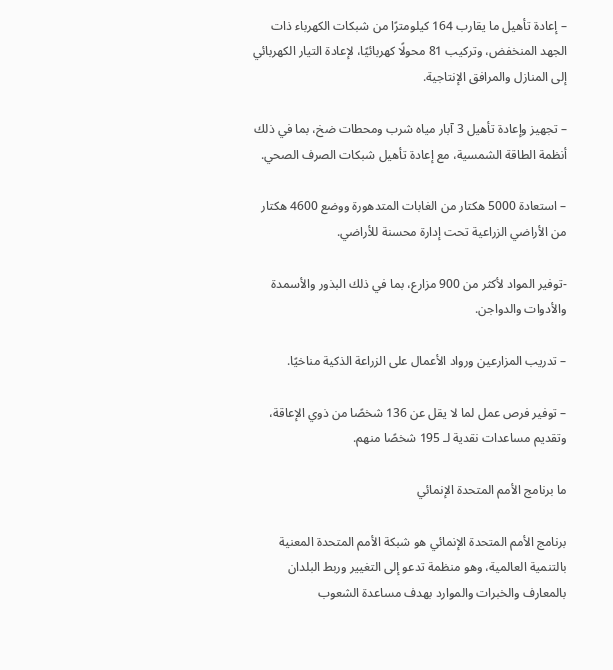– إعادة تأهيل ما يقارب 164 كيلومترًا من شبكات الكهرباء ذات الجهد المنخفض، وتركيب 81 محولًا كهربائيًا، لإعادة التيار الكهربائي إلى المنازل والمرافق الإنتاجية.

– تجهيز وإعادة تأهيل 3 آبار مياه شرب ومحطات ضخ، بما في ذلك أنظمة الطاقة الشمسية، مع إعادة تأهيل شبكات الصرف الصحي.

– استعادة 5000 هكتار من الغابات المتدهورة ووضع 4600 هكتار من الأراضي الزراعية تحت إدارة محسنة للأراضي.

-توفير المواد لأكثر من 900 مزارع، بما في ذلك البذور والأسمدة والأدوات والدواجن.

– تدريب المزارعين ورواد الأعمال على الزراعة الذكية مناخيًا.

– توفير فرص عمل لما لا يقل عن 136 شخصًا من ذوي الإعاقة، وتقديم مساعدات نقدية لـ 195 شخصًا منهم.

ما برنامج الأمم المتحدة الإنمائي

برنامج الأمم المتحدة الإنمائي هو شبكة الأمم المتحدة المعنية بالتنمية العالمية، وهو منظمة تدعو إلى التغيير وربط البلدان بالمعارف والخبرات والموارد بهدف مساعدة الشعوب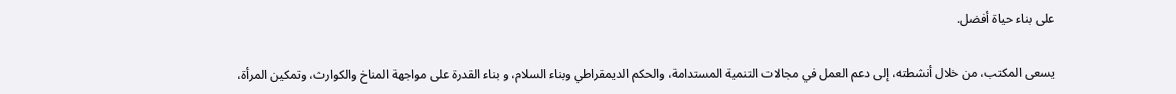على بناء حياة أفضل.

يسعى المكتب، من خلال أنشطته، إلى دعم العمل في مجالات التنمية المستدامة، والحكم الديمقراطي وبناء السلام، و بناء القدرة على مواجهة المناخ والكوارث، وتمكين المرأة،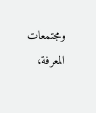ومجتمعات المعرفة،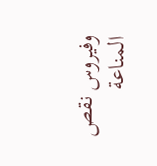وفيروس نقص المناعة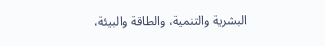البشرية والتنمية، والطاقة والبيئة،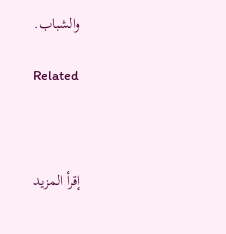والشباب.

Related



إقرأ المزيد